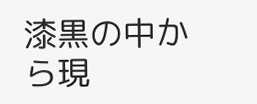漆黒の中から現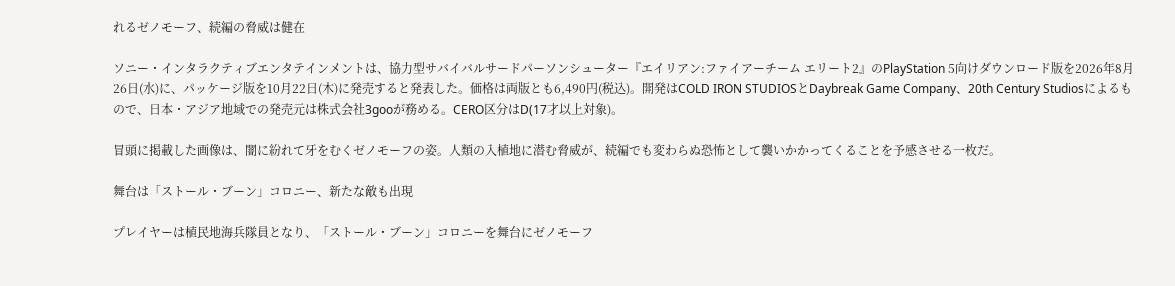れるゼノモーフ、続編の脅威は健在

ソニー・インタラクティブエンタテインメントは、協力型サバイバルサードパーソンシューター『エイリアン:ファイアーチーム エリート2』のPlayStation 5向けダウンロード版を2026年8月26日(水)に、パッケージ版を10月22日(木)に発売すると発表した。価格は両版とも6,490円(税込)。開発はCOLD IRON STUDIOSとDaybreak Game Company、20th Century Studiosによるもので、日本・アジア地域での発売元は株式会社3gooが務める。CERO区分はD(17才以上対象)。

冒頭に掲載した画像は、闇に紛れて牙をむくゼノモーフの姿。人類の入植地に潜む脅威が、続編でも変わらぬ恐怖として襲いかかってくることを予感させる一枚だ。

舞台は「ストール・ブーン」コロニー、新たな敵も出現

プレイヤーは植民地海兵隊員となり、「ストール・ブーン」コロニーを舞台にゼノモーフ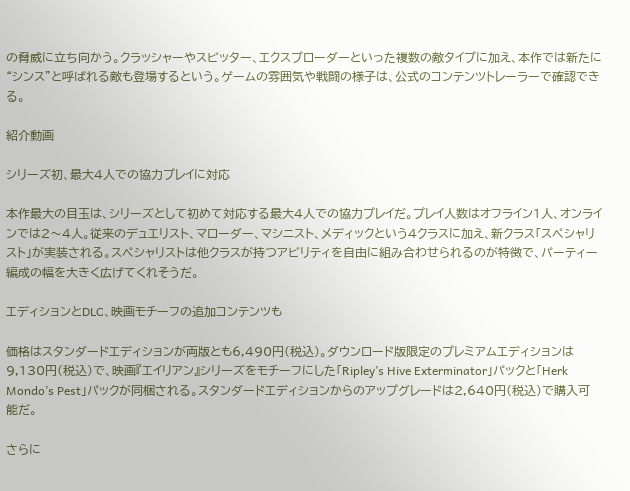の脅威に立ち向かう。クラッシャーやスピッター、エクスプローダーといった複数の敵タイプに加え、本作では新たに“シンス”と呼ばれる敵も登場するという。ゲームの雰囲気や戦闘の様子は、公式のコンテンツトレーラーで確認できる。

紹介動画

シリーズ初、最大4人での協力プレイに対応

本作最大の目玉は、シリーズとして初めて対応する最大4人での協力プレイだ。プレイ人数はオフライン1人、オンラインでは2〜4人。従来のデュエリスト、マローダー、マシニスト、メディックという4クラスに加え、新クラス「スペシャリスト」が実装される。スペシャリストは他クラスが持つアビリティを自由に組み合わせられるのが特徴で、パーティー編成の幅を大きく広げてくれそうだ。

エディションとDLC、映画モチーフの追加コンテンツも

価格はスタンダードエディションが両版とも6,490円(税込)。ダウンロード版限定のプレミアムエディションは9,130円(税込)で、映画『エイリアン』シリーズをモチーフにした「Ripley’s Hive Exterminator」パックと「Herk Mondo’s Pest」パックが同梱される。スタンダードエディションからのアップグレードは2,640円(税込)で購入可能だ。

さらに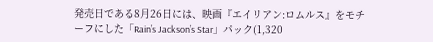発売日である8月26日には、映画『エイリアン:ロムルス』をモチーフにした「Rain’s Jackson’s Star」パック(1,320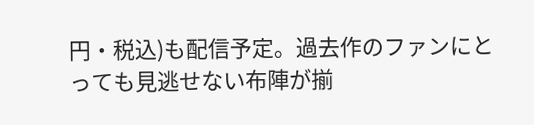円・税込)も配信予定。過去作のファンにとっても見逃せない布陣が揃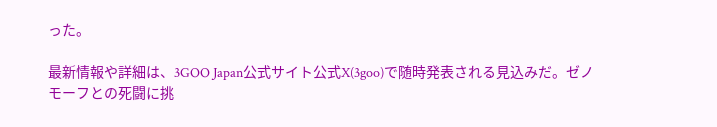った。

最新情報や詳細は、3GOO Japan公式サイト公式X(3goo)で随時発表される見込みだ。ゼノモーフとの死闘に挑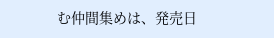む仲間集めは、発売日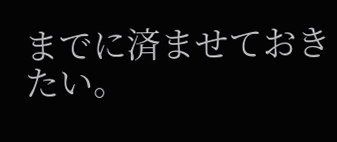までに済ませておきたい。